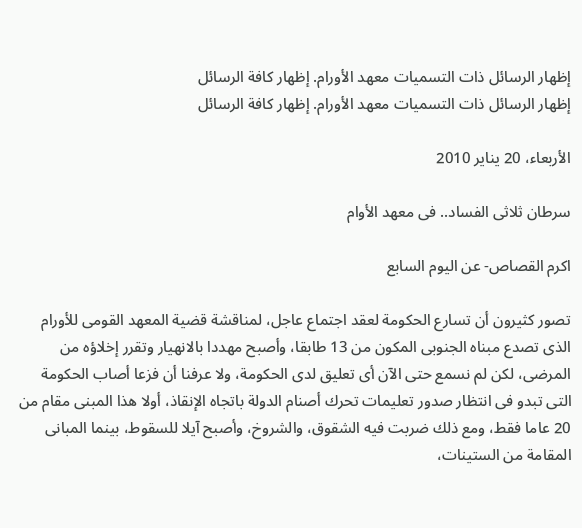إظهار الرسائل ذات التسميات معهد الأورام. إظهار كافة الرسائل
إظهار الرسائل ذات التسميات معهد الأورام. إظهار كافة الرسائل

الأربعاء، 20 يناير 2010

سرطان ثلاثى الفساد.. فى معهد الأوام

اكرم القصاص- عن اليوم السابع

تصور كثيرون أن تسارع الحكومة لعقد اجتماع عاجل، لمناقشة قضية المعهد القومى للأورام الذى تصدع مبناه الجنوبى المكون من 13 طابقا، وأصبح مهددا بالانهيار وتقرر إخلاؤه من المرضى، لكن لم نسمع حتى الآن أى تعليق لدى الحكومة، ولا عرفنا أن فزعا أصاب الحكومة التى تبدو فى انتظار صدور تعليمات تحرك أصنام الدولة باتجاه الإنقاذ، أولا هذا المبنى مقام من 20 عاما فقط، ومع ذلك ضربت فيه الشقوق، والشروخ، وأصبح آيلا للسقوط، بينما المبانى المقامة من الستينات،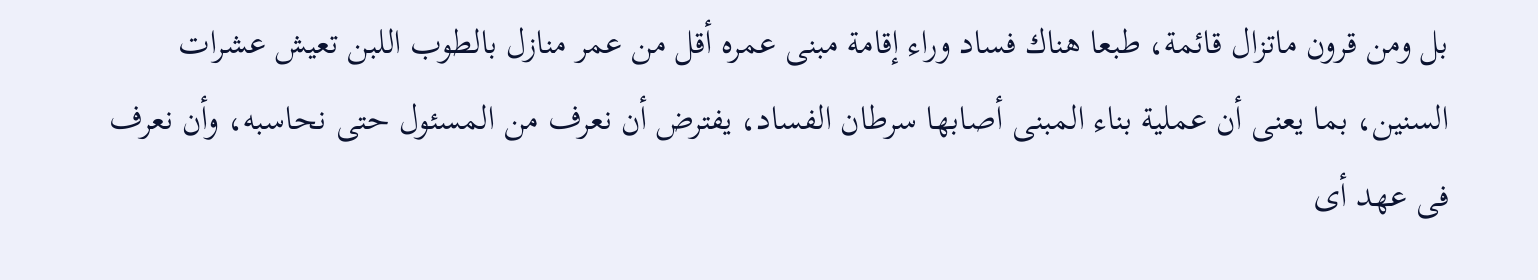بل ومن قرون ماتزال قائمة، طبعا هناك فساد وراء إقامة مبنى عمره أقل من عمر منازل بالطوب اللبن تعيش عشرات السنين، بما يعنى أن عملية بناء المبنى أصابها سرطان الفساد، يفترض أن نعرف من المسئول حتى نحاسبه، وأن نعرف فى عهد أى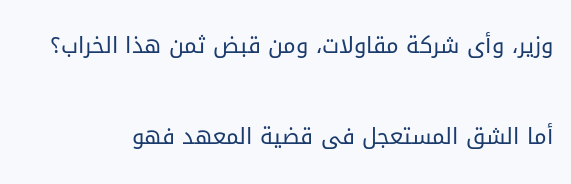وزير، وأى شركة مقاولات، ومن قبض ثمن هذا الخراب؟

أما الشق المستعجل فى قضية المعهد فهو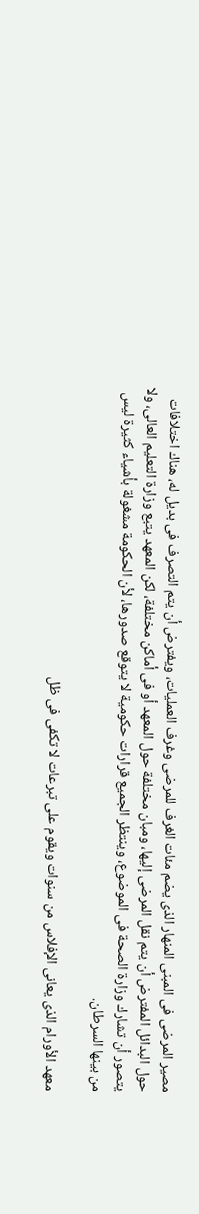مصير المرضى فى المبنى المنهار الذى يضم مئات الغرف للمرضى وغرف العمليات، ويفترض أن يتم التصرف فى بديل له، هناك اختلافات حول البدائل المفترض أن يتم نقل المرضى إليها، ومبان مختلفة حول المعهد أو فى أماكن مختلفة، لكن المعهد يتبع وزارة التعليم العالى، ولا يتصور أن تشارك وزارة الصحة فى الموضوع، وينتظر الجميع قرارات حكومية لا يتوقع صدورها، لأن الحكومة مشغولة بأشياء كثيرة ليس من بينها السرطان.

معهد الأورام الذى يعانى الإفلاس من سنوات ويقوم على تبرعات لا تكفى فى ظل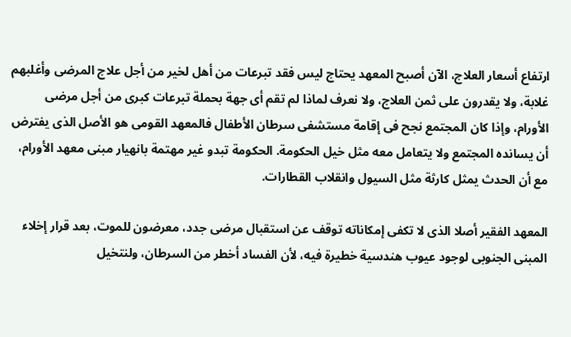ارتفاع أسعار العلاج، الآن أصبح المعهد يحتاج ليس فقد تبرعات من أهل لخير من أجل علاج المرضى وأغلبهم غلابة، ولا يقدرون على ثمن العلاج، ولا نعرف لماذا لم تقم أى جهة بحملة تبرعات كبرى من أجل مرضى الأورام، وإذا كان المجتمع نجح فى إقامة مستشفى سرطان الأطفال فالمعهد القومى هو الأصل الذى يفترض أن يسانده المجتمع ولا يتعامل معه مثل خيل الحكومة. الحكومة تبدو غير مهتمة بانهيار مبنى معهد الأورام، مع أن الحدث يمثل كارثة مثل السيول وانقلاب القطارات.

المعهد الفقير أصلا الذى لا تكفى إمكاناته توقف عن استقبال مرضى جدد، معرضون للموت، بعد قرار إخلاء المبنى الجنوبى لوجود عيوب هندسية خطيرة فيه، لأن الفساد أخطر من السرطان، ولنتخيل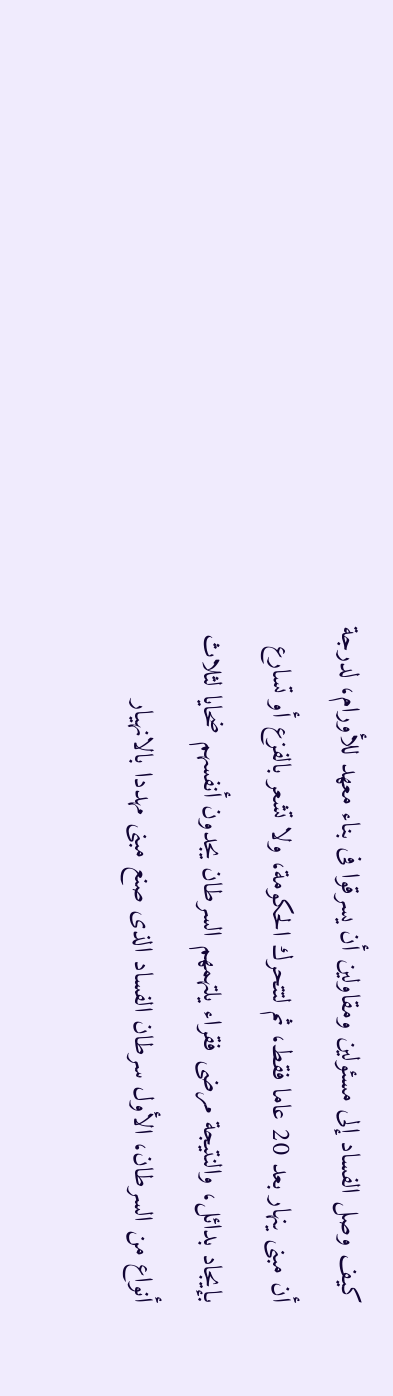كيف وصل الفساد إلى مسئولين ومقاولين أن يسرقوا فى بناء معهد للأورام، لدرجة أن مبنى ينهار بعد 20 عاما فقط، ثم لتتحرك الحكومة، ولا تشعر بالفزع أو تسارع بإيجاد بدائل، والنتيجة مرضى فقراء يلتهمهم السرطان يجدون أنفسهم ضحايا لثلاث أنواع من السرطان، الأول سرطان الفساد الذى صنع مبنى مهددا بالانهيار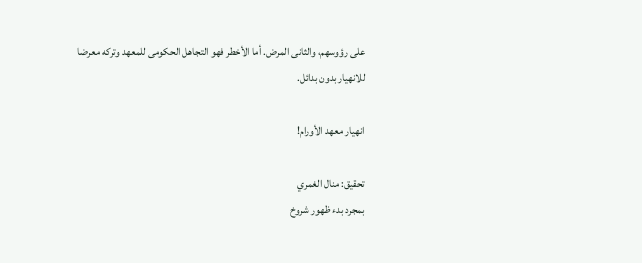على رؤوسهم، والثانى المرض. أما الأخطر فهو التجاهل الحكومى للمعهد وتركه معرضا للانهيار بدون بدائل.

انهيار معهد الأورام!

تحقيق: منال الغمري
بمجرد بدء ظهور شروخ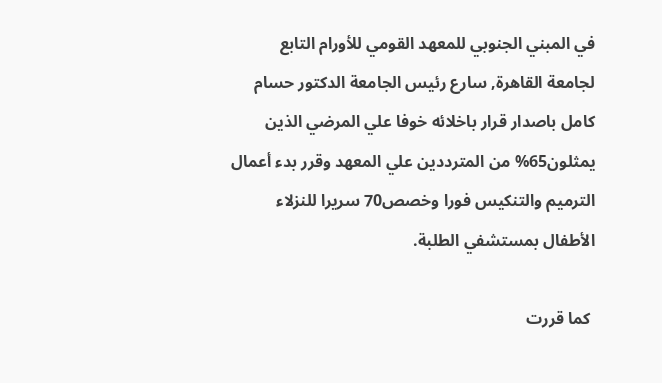في المبني الجنوبي للمعهد القومي للأورام التابع لجامعة القاهرة, سارع رئيس الجامعة الدكتور حسام كامل باصدار قرار باخلائه خوفا علي المرضي الذين يمثلون65% من المترددين علي المعهد وقرر بدء أعمال الترميم والتنكيس فورا وخصص70 سريرا للنزلاء الأطفال بمستشفي الطلبة.

 كما قررت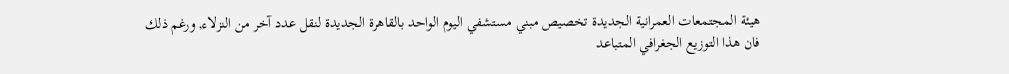هيئة المجتمعات العمرانية الجديدة تخصيص مبني مستشفي اليوم الواحد بالقاهرة الجديدة لنقل عدد آخر من النزلاء, ورغم ذلك فان هذا التوزيع الجغرافي المتباعد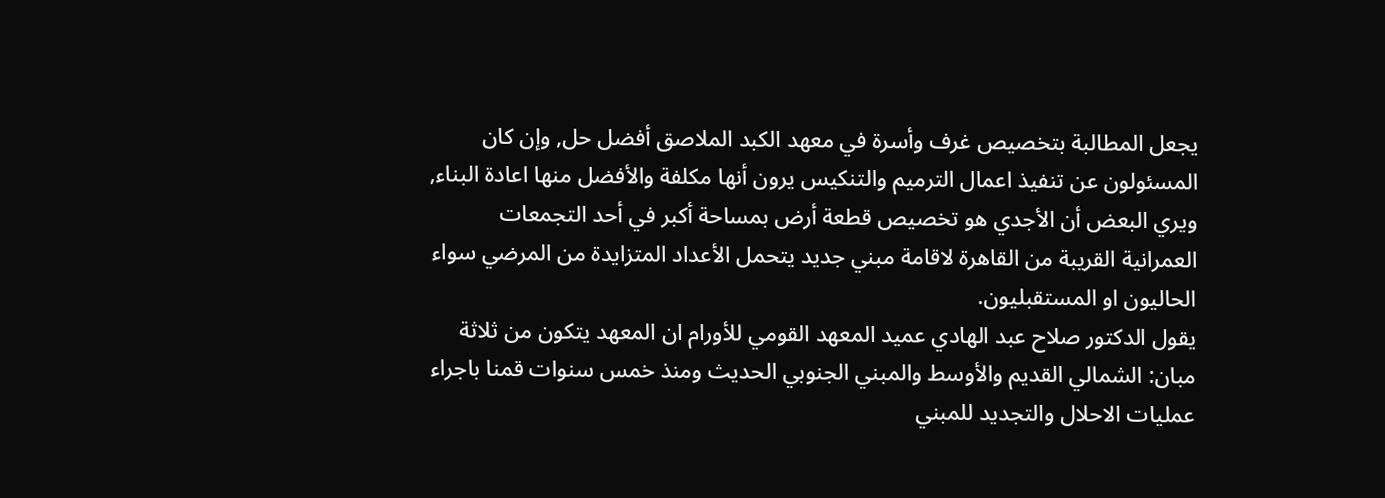يجعل المطالبة بتخصيص غرف وأسرة في معهد الكبد الملاصق أفضل حل, وإن كان المسئولون عن تنفيذ اعمال الترميم والتنكيس يرون أنها مكلفة والأفضل منها اعادة البناء, ويري البعض أن الأجدي هو تخصيص قطعة أرض بمساحة أكبر في أحد التجمعات العمرانية القريبة من القاهرة لاقامة مبني جديد يتحمل الأعداد المتزايدة من المرضي سواء الحاليون او المستقبليون.
يقول الدكتور صلاح عبد الهادي عميد المعهد القومي للأورام ان المعهد يتكون من ثلاثة مبان: الشمالي القديم والأوسط والمبني الجنوبي الحديث ومنذ خمس سنوات قمنا باجراء عمليات الاحلال والتجديد للمبني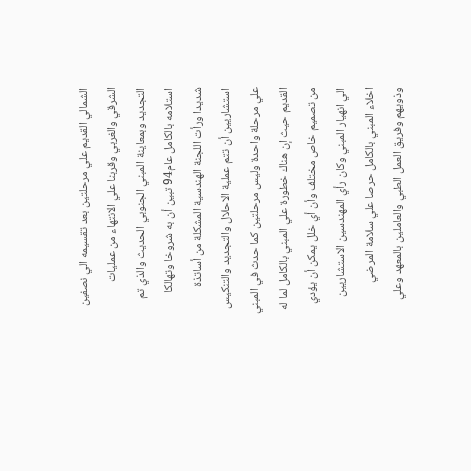الشمالي القديم علي مرحلتين بعد تقسيمه الي نصفين الشرقي والغربي وقربنا علي الانتهاء من عمليات التجديد وبمعاينة المبني الجنوبي الحديث والذي تم استلامه بالكامل عام94 تبين أن به شروخا وتهالكا شديدا ورأت اللجنة الهندسية المشكلة من أساتذة استشاريين أن تتم عملية الاحلال والتجديد والتنكيس علي مرحلة واحدة وليس مرحلتين كما حدث في المبني القديم حيث إن هناك خطورة علي المبني بالكامل لما له من تصميم خاص مختلف وأن أي خلل يمكن أن يؤدي الي انهيار المبني وكان رأي المهندسين الاستشاريين اخلاء المبني بالكامل حرصا علي سلامة المرضي وذويهم وفريق العمل الطبي والعاملين بالمعهد وعلي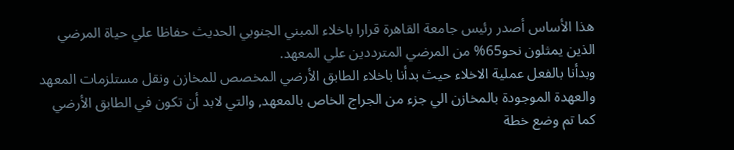هذا الأساس أصدر رئيس جامعة القاهرة قرارا باخلاء المبني الجنوبي الحديث حفاظا علي حياة المرضي الذين يمثلون نحو65% من المرضي المترددين علي المعهد.
وبدأنا بالفعل عملية الاخلاء حيث بدأنا باخلاء الطابق الأرضي المخصص للمخازن ونقل مستلزمات المعهد والعهدة الموجودة بالمخازن الي جزء من الجراج الخاص بالمعهد, والتي لابد أن تكون في الطابق الأرضي كما تم وضع خطة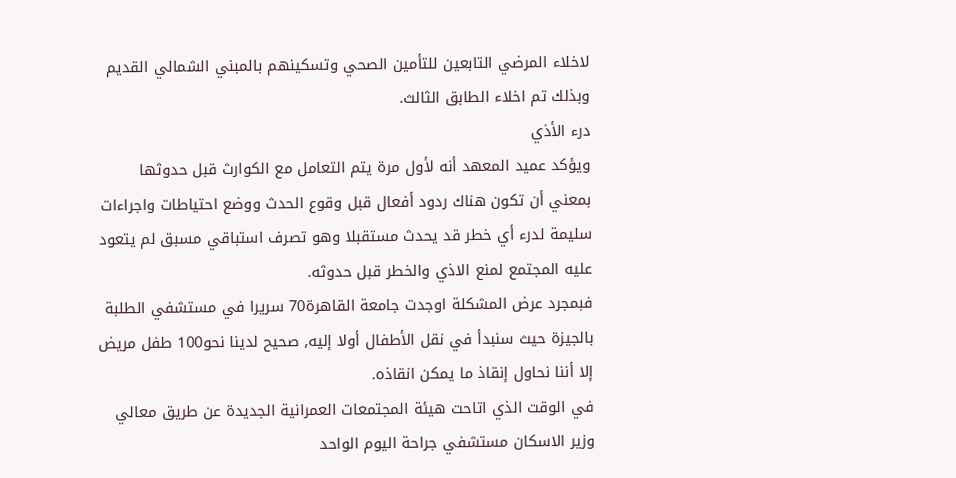لاخلاء المرضي التابعين للتأمين الصحي وتسكينهم بالمبني الشمالي القديم وبذلك تم اخلاء الطابق الثالث.
درء الأذي
ويؤكد عميد المعهد أنه لأول مرة يتم التعامل مع الكوارث قبل حدوثها بمعني أن تكون هناك ردود أفعال قبل وقوع الحدث ووضع احتياطات واجراءات سليمة لدرء أي خطر قد يحدث مستقبلا وهو تصرف استباقي مسبق لم يتعود عليه المجتمع لمنع الاذي والخطر قبل حدوثه.
فبمجرد عرض المشكلة اوجدت جامعة القاهرة70 سريرا في مستشفي الطلبة بالجيزة حيث سنبدأ في نقل الأطفال أولا إليه, صحيح لدينا نحو100 طفل مريض إلا أننا نحاول إنقاذ ما يمكن انقاذه.
في الوقت الذي اتاحت هيئة المجتمعات العمرانية الجديدة عن طريق معالي وزير الاسكان مستشفي جراحة اليوم الواحد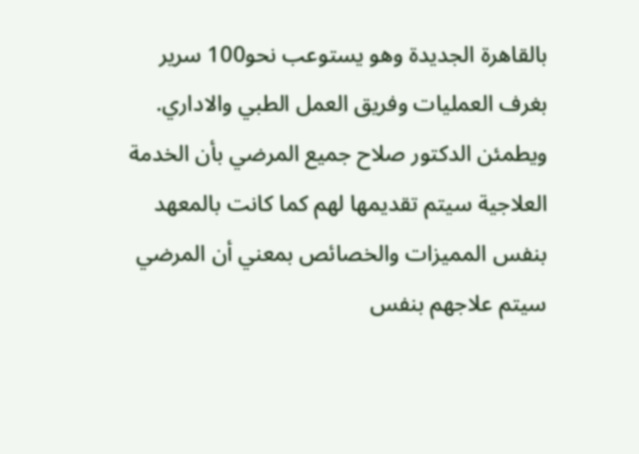بالقاهرة الجديدة وهو يستوعب نحو100 سرير بغرف العمليات وفريق العمل الطبي والاداري.
ويطمئن الدكتور صلاح جميع المرضي بأن الخدمة العلاجية سيتم تقديمها لهم كما كانت بالمعهد بنفس المميزات والخصائص بمعني أن المرضي سيتم علاجهم بنفس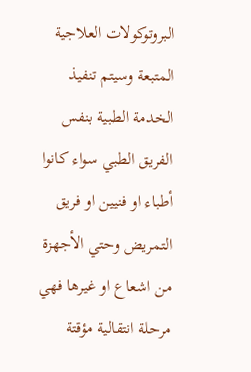البروتوكولات العلاجية المتبعة وسيتم تنفيذ الخدمة الطبية بنفس الفريق الطبي سواء كانوا أطباء او فنيين او فريق التمريض وحتي الأجهزة من اشعاع او غيرها فهي مرحلة انتقالية مؤقتة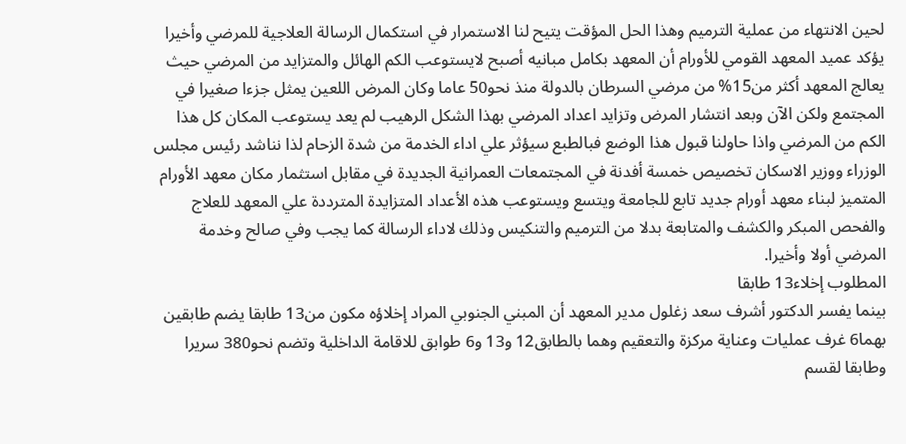لحين الانتهاء من عملية الترميم وهذا الحل المؤقت يتيح لنا الاستمرار في استكمال الرسالة العلاجية للمرضي وأخيرا يؤكد عميد المعهد القومي للأورام أن المعهد بكامل مبانيه أصبح لايستوعب الكم الهائل والمتزايد من المرضي حيث يعالج المعهد أكثر من15% من مرضي السرطان بالدولة منذ نحو50 عاما وكان المرض اللعين يمثل جزءا صغيرا في المجتمع ولكن الآن وبعد انتشار المرض وتزايد اعداد المرضي بهذا الشكل الرهيب لم يعد يستوعب المكان كل هذا الكم من المرضي واذا حاولنا قبول هذا الوضع فبالطبع سيؤثر علي اداء الخدمة من شدة الزحام لذا نناشد رئيس مجلس الوزراء ووزير الاسكان تخصيص خمسة أفدنة في المجتمعات العمرانية الجديدة في مقابل استثمار مكان معهد الأورام المتميز لبناء معهد أورام جديد تابع للجامعة ويتسع ويستوعب هذه الأعداد المتزايدة المترددة علي المعهد للعلاج والفحص المبكر والكشف والمتابعة بدلا من الترميم والتنكيس وذلك لاداء الرسالة كما يجب وفي صالح وخدمة المرضي أولا وأخيرا.
المطلوب إخلاء13 طابقا
بينما يفسر الدكتور أشرف سعد زغلول مدير المعهد أن المبني الجنوبي المراد إخلاؤه مكون من13 طابقا يضم طابقين بهما6 غرف عمليات وعناية مركزة والتعقيم وهما بالطابق12 و13 و6 طوابق للاقامة الداخلية وتضم نحو380 سريرا وطابقا لقسم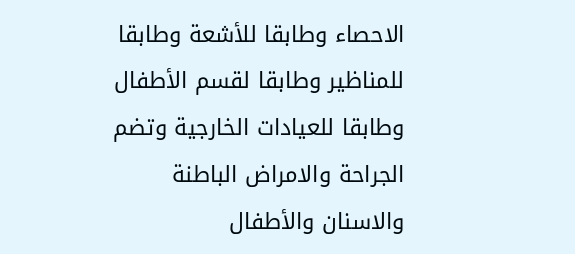الاحصاء وطابقا للأشعة وطابقا للمناظير وطابقا لقسم الأطفال وطابقا للعيادات الخارجية وتضم الجراحة والامراض الباطنة والاسنان والأطفال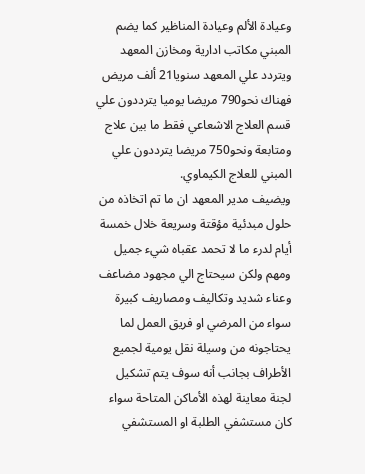وعيادة الألم وعيادة المناظير كما يضم المبني مكاتب ادارية ومخازن المعهد ويتردد علي المعهد سنويا21 ألف مريض فهناك نحو790 مريضا يوميا يترددون علي قسم العلاج الاشعاعي فقط ما بين علاج ومتابعة ونحو750 مريضا يترددون علي المبني للعلاج الكيماوي.
ويضيف مدير المعهد ان ما تم اتخاذه من حلول مبدئية مؤقتة وسريعة خلال خمسة أيام لدرء ما لا تحمد عقباه شيء جميل ومهم ولكن سيحتاج الي مجهود مضاعف وعناء شديد وتكاليف ومصاريف كبيرة سواء من المرضي او فريق العمل لما يحتاجونه من وسيلة نقل يومية لجميع الأطراف بجانب أنه سوف يتم تشكيل لجنة معاينة لهذه الأماكن المتاحة سواء كان مستشفي الطلبة او المستشفي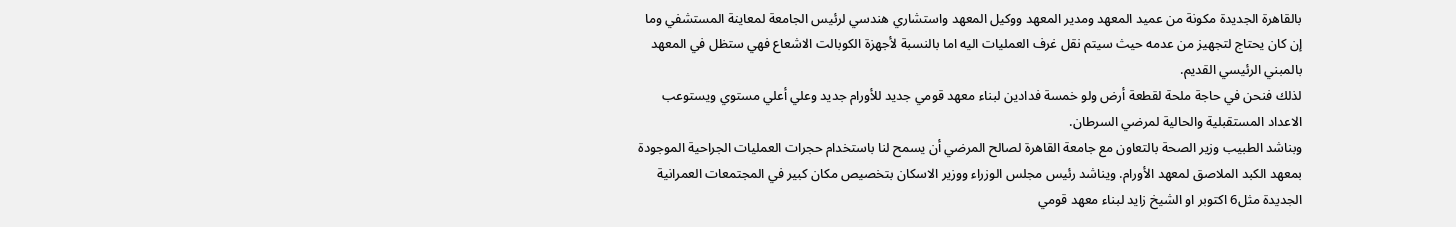بالقاهرة الجديدة مكونة من عميد المعهد ومدير المعهد ووكيل المعهد واستشاري هندسي لرئيس الجامعة لمعاينة المستشفي وما إن كان يحتاج لتجهيز من عدمه حيث سيتم نقل غرف العمليات اليه اما بالنسبة لأجهزة الكوبالت الاشعاع فهي ستظل في المعهد بالمبني الرئيسي القديم.
لذلك فنحن في حاجة ملحة لقطعة أرض ولو خمسة فدادين لبناء معهد قومي جديد للأورام جديد وعلي أعلي مستوي ويستوعب الاعداد المستقبلية والحالية لمرضي السرطان.
وبناشد الطبيب وزير الصحة بالتعاون مع جامعة القاهرة لصالح المرضي أن يسمح لنا باستخدام حجرات العمليات الجراحية الموجودة بمعهد الكبد الملاصق لمعهد الأورام. ويناشد رئيس مجلس الوزراء ووزير الاسكان بتخصيص مكان كبير في المجتمعات العمرانية الجديدة مثل6 اكتوبر او الشيخ زايد لبناء معهد قومي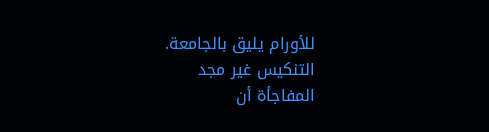للأورام يليق بالجامعة.
التنكيس غير مجد
المفاجأة أن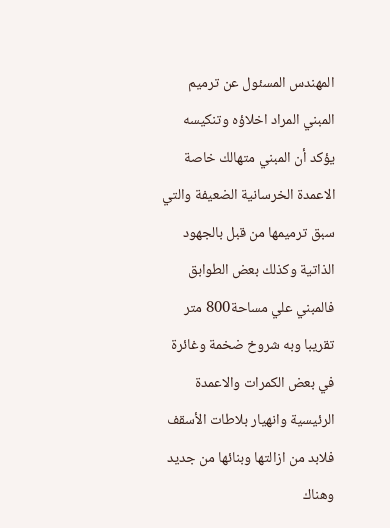المهندس المسئول عن ترميم المبني المراد اخلاؤه وتنكيسه يؤكد أن المبني متهالك خاصة الاعمدة الخرسانية الضعيفة والتي سبق ترميمها من قبل بالجهود الذاتية وكذلك بعض الطوابق فالمبني علي مساحة800 متر تقريبا وبه شروخ ضخمة وغائرة في بعض الكمرات والاعمدة الرئيسية وانهيار بلاطات الأسقف فلابد من ازالتها وبنائها من جديد وهناك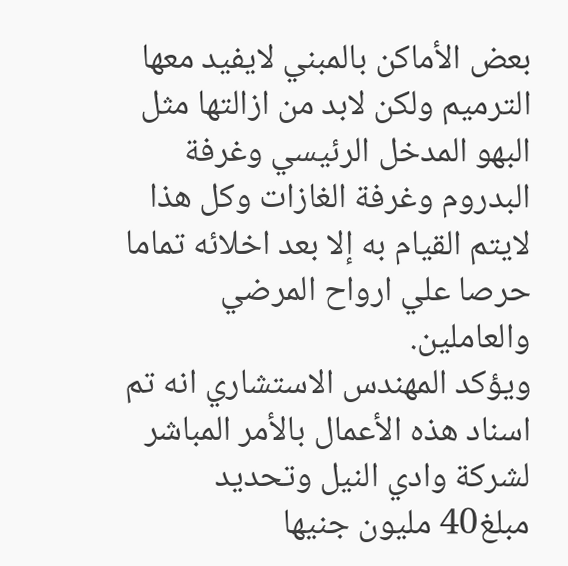بعض الأماكن بالمبني لايفيد معها الترميم ولكن لابد من ازالتها مثل البهو المدخل الرئيسي وغرفة البدروم وغرفة الغازات وكل هذا لايتم القيام به إلا بعد اخلائه تماما حرصا علي ارواح المرضي والعاملين.
ويؤكد المهندس الاستشاري انه تم اسناد هذه الأعمال بالأمر المباشر لشركة وادي النيل وتحديد مبلغ40 مليون جنيها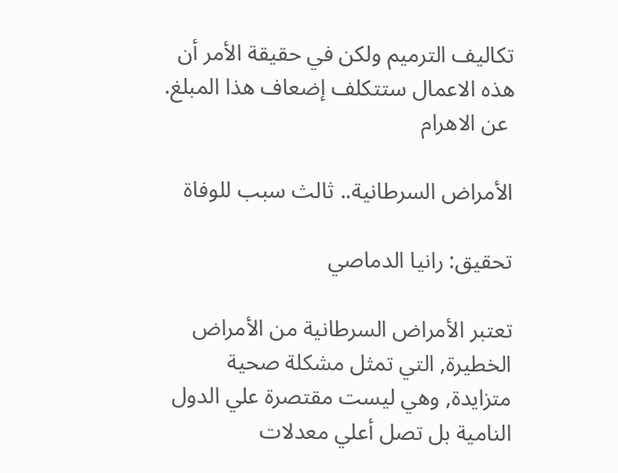تكاليف الترميم ولكن في حقيقة الأمر أن هذه الاعمال ستتكلف إضعاف هذا المبلغ.
 عن الاهرام

الأمراض السرطانية.. ثالث سبب للوفاة

تحقيق: رانيا الدماصي

تعتبر الأمراض السرطانية من الأمراض الخطيرة, التي تمثل مشكلة صحية متزايدة, وهي ليست مقتصرة علي الدول النامية بل تصل أعلي معدلات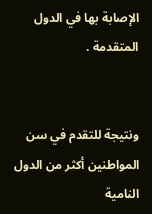الإصابة بها في الدول المتقدمة .


ونتيجة للتقدم في سن المواطنين أكثر من الدول النامية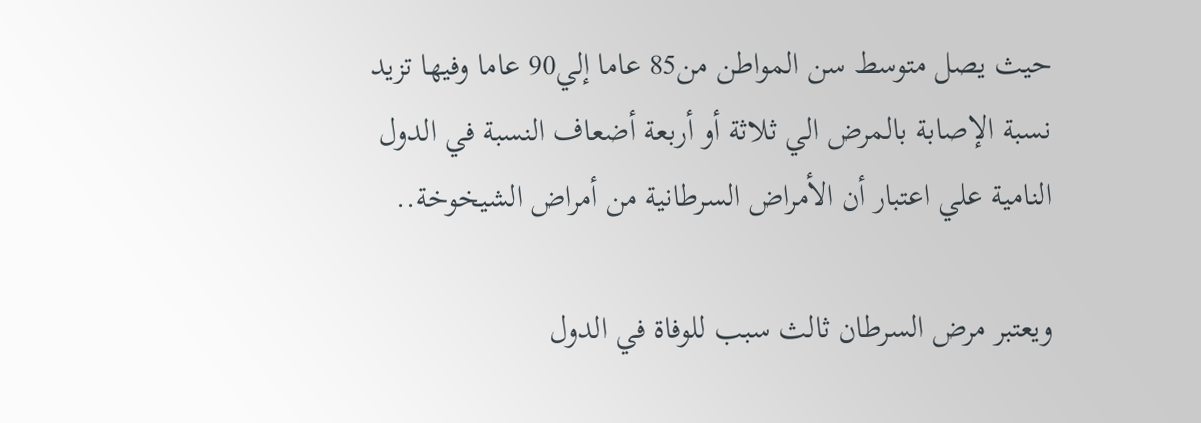حيث يصل متوسط سن المواطن من85 عاما إلي90 عاما وفيها تزيد نسبة الإصابة بالمرض الي ثلاثة أو أربعة أضعاف النسبة في الدول النامية علي اعتبار أن الأمراض السرطانية من أمراض الشيخوخة..

ويعتبر مرض السرطان ثالث سبب للوفاة في الدول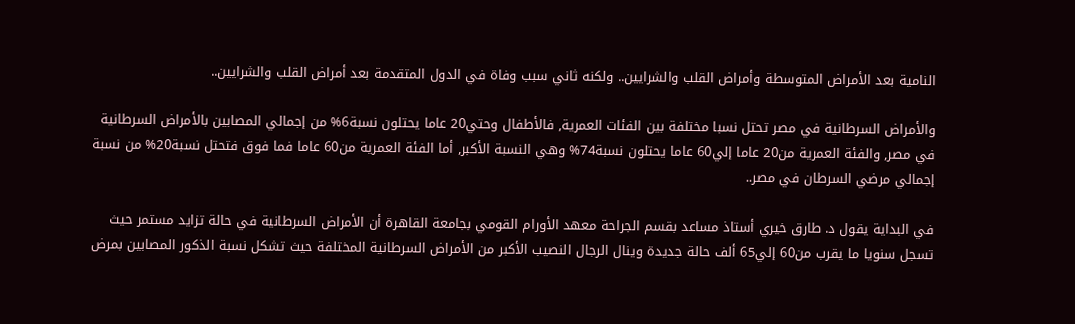النامية بعد الأمراض المتوسطة وأمراض القلب والشرايين.. ولكنه ثاني سبب وفاة في الدول المتقدمة بعد أمراض القلب والشرايين..

والأمراض السرطانية في مصر تحتل نسبا مختلفة بين الفئات العمرية, فالأطفال وحتي20 عاما يحتلون نسبة6% من إجمالي المصابين بالأمراض السرطانية في مصر, والفئة العمرية من20 عاما إلي60 عاما يحتلون نسبة74% وهي النسبة الأكبر, أما الفئة العمرية من60 عاما فما فوق فتحتل نسبة20% من نسبة إجمالي مرضي السرطان في مصر..

في البداية يقول د. طارق خيري أستاذ مساعد بقسم الجراحة معهد الأورام القومي بجامعة القاهرة أن الأمراض السرطانية في حالة تزايد مستمر حيث تسجل سنويا ما يقرب من60 إلي65 ألف حالة جديدة وينال الرجال النصيب الأكبر من الأمراض السرطانية المختلفة حيث تشكل نسبة الذكور المصابين بمرض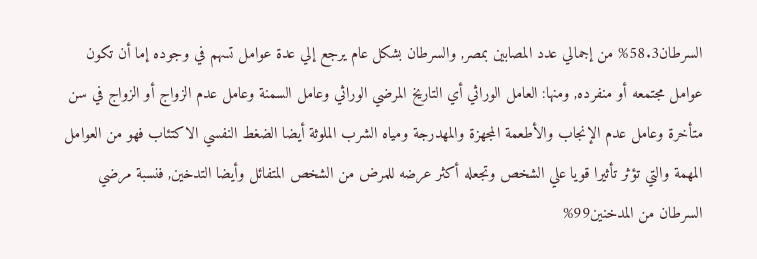السرطان58.3% من إجمالي عدد المصابين بمصر, والسرطان بشكل عام يرجع إلي عدة عوامل تسهم في وجوده إما أن تكون عوامل مجتمعه أو منفرده, ومنها: العامل الوراثي أي التاريخ المرضي الوراثي وعامل السمنة وعامل عدم الزواج أو الزواج في سن متأخرة وعامل عدم الإنجاب والأطعمة المجهزة والمهدرجة ومياه الشرب الملوثة أيضا الضغط النفسي الاكتئاب فهو من العوامل المهمة والتي تؤثر تأثيرا قويا علي الشخص وتجعله أكثر عرضه للمرض من الشخص المتفائل وأيضا التدخين, فنسبة مرضي السرطان من المدخنين99%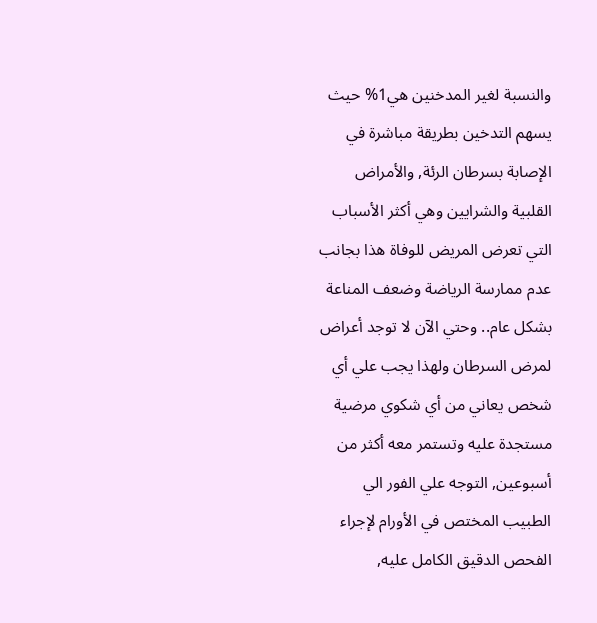والنسبة لغير المدخنين هي1% حيث يسهم التدخين بطريقة مباشرة في الإصابة بسرطان الرئة, والأمراض القلبية والشرايين وهي أكثر الأسباب التي تعرض المريض للوفاة هذا بجانب عدم ممارسة الرياضة وضعف المناعة بشكل عام.. وحتي الآن لا توجد أعراض لمرض السرطان ولهذا يجب علي أي شخص يعاني من أي شكوي مرضية مستجدة عليه وتستمر معه أكثر من أسبوعين, التوجه علي الفور الي الطبيب المختص في الأورام لإجراء الفحص الدقيق الكامل عليه,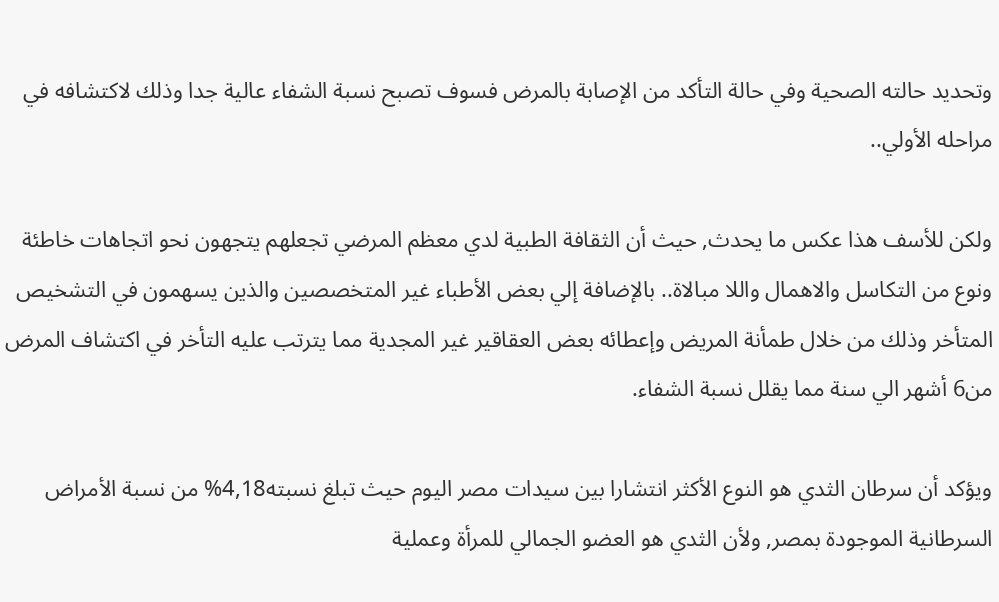وتحديد حالته الصحية وفي حالة التأكد من الإصابة بالمرض فسوف تصبح نسبة الشفاء عالية جدا وذلك لاكتشافه في مراحله الأولي..

ولكن للأسف هذا عكس ما يحدث, حيث أن الثقافة الطبية لدي معظم المرضي تجعلهم يتجهون نحو اتجاهات خاطئة ونوع من التكاسل والاهمال واللا مبالاة.. بالإضافة إلي بعض الأطباء غير المتخصصين والذين يسهمون في التشخيص المتأخر وذلك من خلال طمأنة المريض وإعطائه بعض العقاقير غير المجدية مما يترتب عليه التأخر في اكتشاف المرض من6 أشهر الي سنة مما يقلل نسبة الشفاء.

ويؤكد أن سرطان الثدي هو النوع الأكثر انتشارا بين سيدات مصر اليوم حيث تبلغ نسبته4,18% من نسبة الأمراض السرطانية الموجودة بمصر, ولأن الثدي هو العضو الجمالي للمرأة وعملية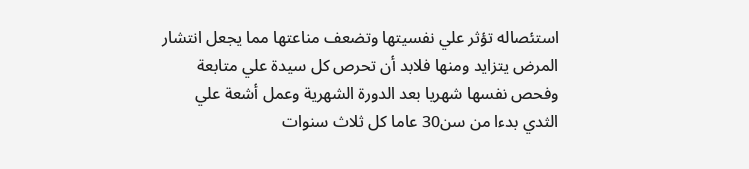استئصاله تؤثر علي نفسيتها وتضعف مناعتها مما يجعل انتشار المرض يتزايد ومنها فلابد أن تحرص كل سيدة علي متابعة وفحص نفسها شهريا بعد الدورة الشهرية وعمل أشعة علي الثدي بدءا من سن30 عاما كل ثلاث سنوات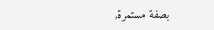بصفة مستمرة,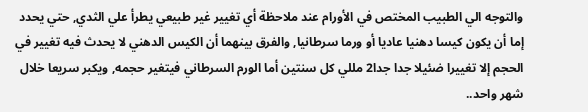والتوجه الي الطبيب المختص في الأورام عند ملاحظة أي تغيير غير طبيعي يطرأ علي الثدي, حتي يحدد إما أن يكون كيسا دهنيا عاديا أو ورما سرطانيا, والفرق بينهما أن الكيس الدهني لا يحدث فيه تغيير في الحجم إلا تغييرا ضئيلا جدا جدا2 مللي كل سنتين أما الورم السرطاني فيتغير حجمه, ويكبر سريعا خلال شهر واحد..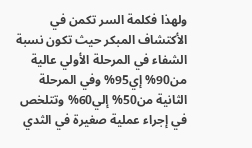ولهذا فكلمة السر تكمن في الأكتشاف المبكر حيث تكون نسبة الشفاء في المرحلة الأولي عالية من90% إي95% وفي المرحلة الثانية من50% إلي60% وتتلخص في إجراء عملية صغيرة في الثدي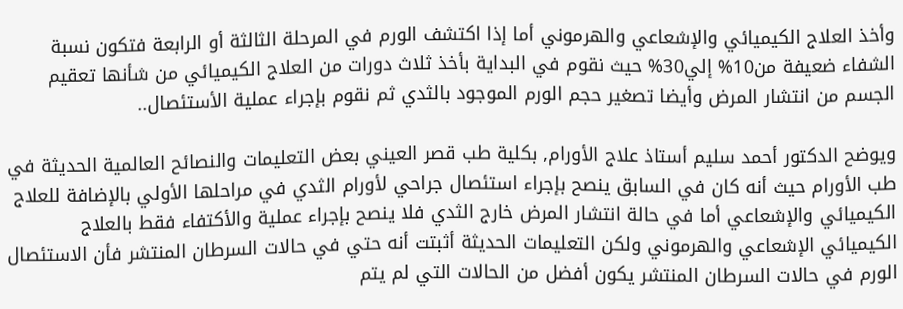وأخذ العلاج الكيميائي والإشعاعي والهرموني أما إذا اكتشف الورم في المرحلة الثالثة أو الرابعة فتكون نسبة الشفاء ضعيفة من10% إلي30% حيث نقوم في البداية بأخذ ثلاث دورات من العلاج الكيميائي من شأنها تعقيم الجسم من انتشار المرض وأيضا تصغير حجم الورم الموجود بالثدي ثم نقوم بإجراء عملية الأستئصال..

ويوضح الدكتور أحمد سليم أستاذ علاج الأورام, بكلية طب قصر العيني بعض التعليمات والنصائح العالمية الحديثة في طب الأورام حيث أنه كان في السابق ينصح بإجراء استئصال جراحي لأورام الثدي في مراحلها الأولي بالإضافة للعلاج الكيميائي والإشعاعي أما في حالة انتشار المرض خارج الثدي فلا ينصح بإجراء عملية والأكتفاء فقط بالعلاج الكيميائي الإشعاعي والهرموني ولكن التعليمات الحديثة أثبتت أنه حتي في حالات السرطان المنتشر فأن الاستئصال الورم في حالات السرطان المنتشر يكون أفضل من الحالات التي لم يتم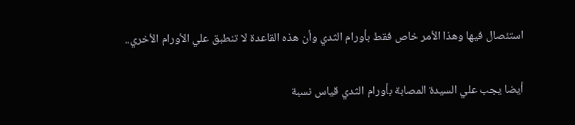استئصال فيها وهذا الأمر خاص فقط بأورام الثدي وأن هذه القاعدة لا تنطبق علي الأورام الأخري..

أيضا يجب علي السيدة المصابة بأورام الثدي قياس نسبة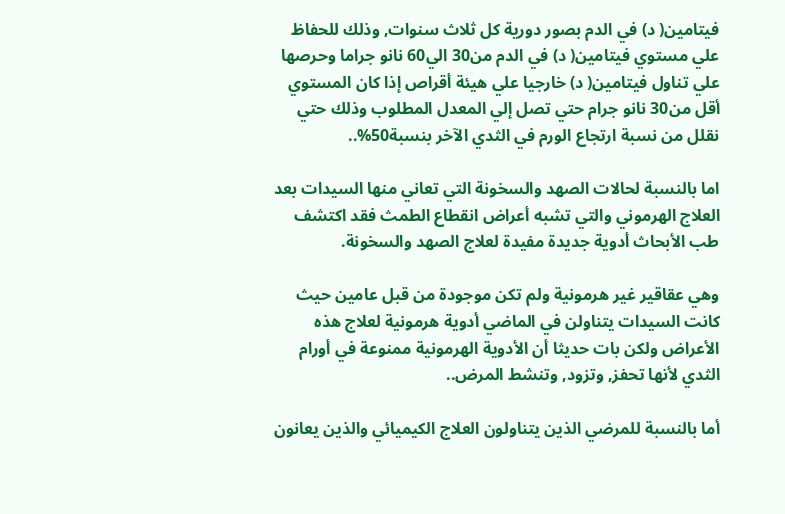فيتامين( د) في الدم بصور دورية كل ثلاث سنوات, وذلك للحفاظ علي مستوي فيتامين( د) في الدم من30 الي60 نانو جراما وحرصها علي تناول فيتامين( د) خارجيا علي هيئة أقراص إذا كان المستوي أقل من30 نانو جرام حتي تصل إلي المعدل المطلوب وذلك حتي نقلل من نسبة ارتجاع الورم في الثدي الآخر بنسبة50%..

اما بالنسبة لحالات الصهد والسخونة التي تعاني منها السيدات بعد العلاج الهرموني والتي تشبه أعراض انقطاع الطمث فقد اكتشف طب الأبحاث أدوية جديدة مفيدة لعلاج الصهد والسخونة.

وهي عقاقير غير هرمونية ولم تكن موجودة من قبل عامين حيث كانت السيدات يتناولن في الماضي أدوية هرمونية لعلاج هذه الأعراض ولكن بات حديثا أن الأدوية الهرمونية ممنوعة في أورام الثدي لأنها تحفز, وتزود, وتنشط المرض..

أما بالنسبة للمرضي الذين يتناولون العلاج الكيميائي والذين يعانون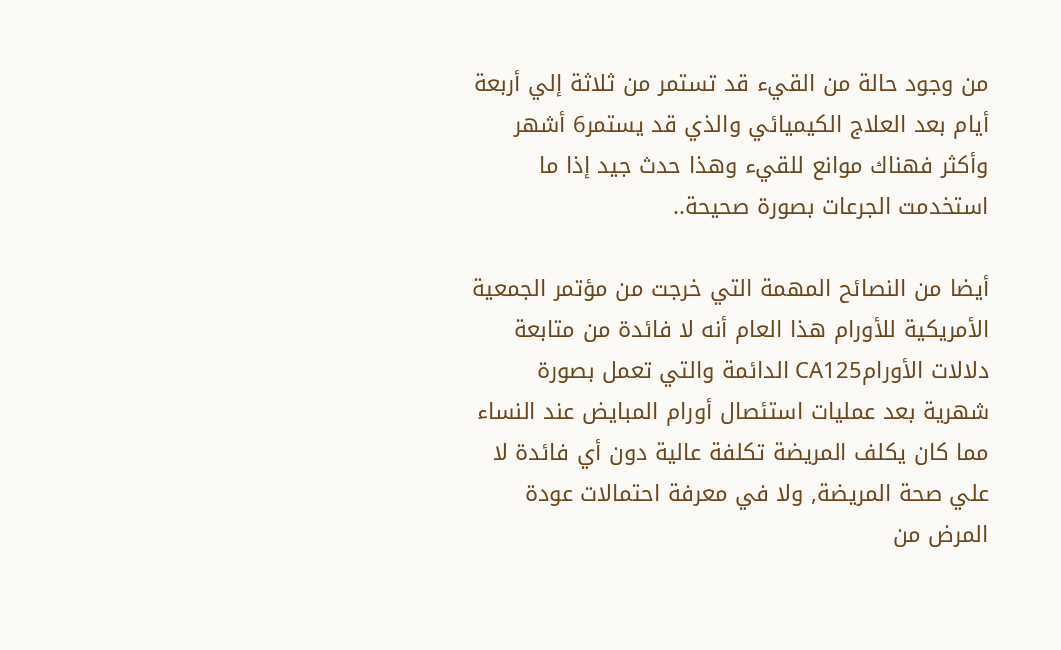من وجود حالة من القيء قد تستمر من ثلاثة إلي أربعة أيام بعد العلاج الكيميائي والذي قد يستمر6 أشهر وأكثر فهناك موانع للقيء وهذا حدث جيد إذا ما استخدمت الجرعات بصورة صحيحة..

أيضا من النصائح المهمة التي خرجت من مؤتمر الجمعية الأمريكية للأورام هذا العام أنه لا فائدة من متابعة دلالات الأورامCA125 الدائمة والتي تعمل بصورة شهرية بعد عمليات استئصال أورام المبايض عند النساء مما كان يكلف المريضة تكلفة عالية دون أي فائدة لا علي صحة المريضة, ولا في معرفة احتمالات عودة المرض من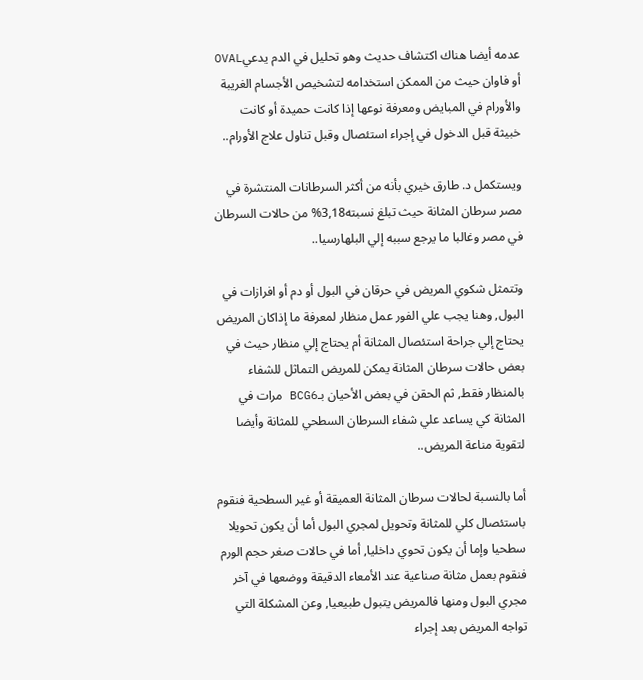عدمه أيضا هناك اكتشاف حديث وهو تحليل في الدم يدعيOVAL أو فاوان حيث من الممكن استخدامه لتشخيص الأجسام الغريبة والأورام في المبايض ومعرفة نوعها إذا كانت حميدة أو كانت خبيثة قبل الدخول في إجراء استئصال وقبل تناول علاج الأورام..

ويستكمل د. طارق خيري بأنه من أكثر السرطانات المنتشرة في مصر سرطان المثانة حيث تبلغ نسبته3,18% من حالات السرطان في مصر وغالبا ما يرجع سببه إلي البلهارسيا..

وتتمثل شكوي المريض في حرقان في البول أو دم أو افرازات في البول, وهنا يجب علي الفور عمل منظار لمعرفة ما إذاكان المريض يحتاج إلي جراحة استئصال المثانة أم يحتاج إلي منظار حيث في بعض حالات سرطان المثانة يمكن للمريض التماثل للشفاء بالمنظار فقط, ثم الحقن في بعض الأحيان بـBCG6 مرات في المثانة كي يساعد علي شفاء السرطان السطحي للمثانة وأيضا لتقوية مناعة المريض..

أما بالنسبة لحالات سرطان المثانة العميقة أو غير السطحية فنقوم باستئصال كلي للمثانة وتحويل لمجري البول أما أن يكون تحويلا سطحيا وإما أن يكون تحوي داخليا, أما في حالات صغر حجم الورم فنقوم بعمل مثانة صناعية عند الأمعاء الدقيقة ووضعها في آخر مجري البول ومنها فالمريض يتبول طبيعيا, وعن المشكلة التي تواجه المريض بعد إجراء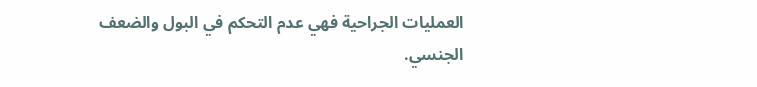العمليات الجراحية فهي عدم التحكم في البول والضعف الجنسي.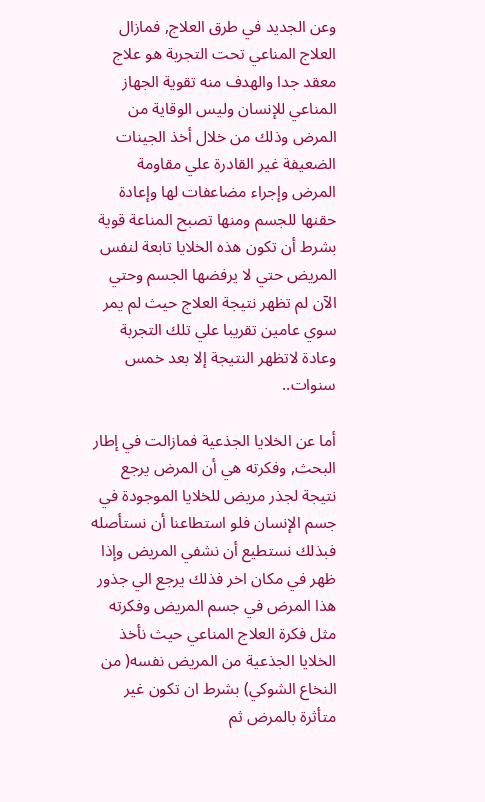وعن الجديد في طرق العلاج, فمازال العلاج المناعي تحت التجربة هو علاج معقد جدا والهدف منه تقوية الجهاز المناعي للإنسان وليس الوقاية من المرض وذلك من خلال أخذ الجينات الضعيفة غير القادرة علي مقاومة المرض وإجراء مضاعفات لها وإعادة حقنها للجسم ومنها تصبح المناعة قوية بشرط أن تكون هذه الخلايا تابعة لنفس المريض حتي لا يرفضها الجسم وحتي الآن لم تظهر نتيجة العلاج حيث لم يمر سوي عامين تقريبا علي تلك التجربة وعادة لاتظهر النتيجة إلا بعد خمس سنوات..

أما عن الخلايا الجذعية فمازالت في إطار البحث, وفكرته هي أن المرض يرجع نتيجة لجذر مريض للخلايا الموجودة في جسم الإنسان فلو استطاعنا أن نستأصله فبذلك نستطيع أن نشفي المريض وإذا ظهر في مكان اخر فذلك يرجع الي جذور هذا المرض في جسم المريض وفكرته مثل فكرة العلاج المناعي حيث نأخذ الخلايا الجذعية من المريض نفسه( من النخاع الشوكي) بشرط ان تكون غير متأثرة بالمرض ثم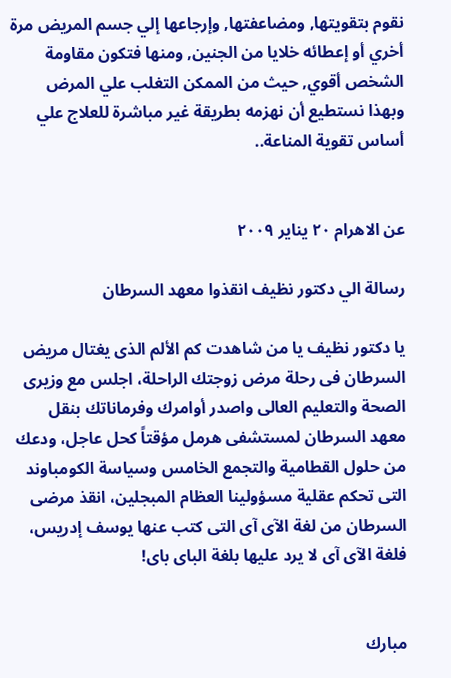نقوم بتقويتها, ومضاعفتها, وإرجاعها إلي جسم المريض مرة أخري أو إعطائه خلايا من الجنين, ومنها فتكون مقاومة الشخص أقوي, حيث من الممكن التغلب علي المرض وبهذا نستطيع أن نهزمه بطريقة غير مباشرة للعلاج علي أساس تقوية المناعة..


عن الاهرام ٢٠ يناير ٢٠٠٩

رسالة الي دكتور نظيف انقذوا معهد السرطان

يا دكتور نظيف يا من شاهدت كم الألم الذى يغتال مريض السرطان فى رحلة مرض زوجتك الراحلة، اجلس مع وزيرى الصحة والتعليم العالى واصدر أوامرك وفرماناتك بنقل معهد السرطان لمستشفى هرمل مؤقتاً كحل عاجل، ودعك من حلول القطامية والتجمع الخامس وسياسة الكومباوند التى تحكم عقلية مسؤولينا العظام المبجلين، انقذ مرضى السرطان من لغة الآى آى التى كتب عنها يوسف إدريس، فلغة الآى آى لا يرد عليها بلغة الباى باى!


مبارك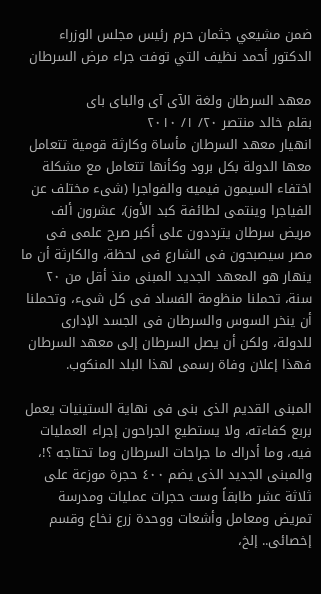ضمن مشيعي جثمان حرم رئيس مجلس الوزراء الدكتور أحمد نظيف التي توفت جراء مرض السرطان

معهد السرطان ولغة الآى آى والباى باى
بقلم خالد منتصر ٢٠/ ١/ ٢٠١٠
انهيار معهد السرطان مأساة وكارثة قومية تتعامل معها الدولة بكل برود وكأنها تتعامل مع مشكلة اختفاء السيمون فيميه والفواجرا (شىء مختلف عن الفياجرا وينتمى لطائفة كبد الأوز)، عشرون ألف مريض سرطان يترددون على أكبر صرح علمى فى مصر سيصبحون فى الشارع فى لحظة، والكارثة أن ما ينهار هو المعهد الجديد المبنى منذ أقل من ٢٠ سنة، تحملنا منظومة الفساد فى كل شىء، وتحملنا أن ينخر السوس والسرطان فى الجسد الإدارى للدولة، ولكن أن يصل السرطان إلى معهد السرطان فهذا إعلان وفاة رسمى لهذا البلد المنكوب.

المبنى القديم الذى بنى فى نهاية الستينيات يعمل بربع كفاءته، ولا يستطيع الجراحون إجراء العمليات فيه، وما أدراك ما جراحات السرطان وما تحتاجه ؟!، والمبنى الجديد الذى يضم ٤٠٠ حجرة موزعة على ثلاثة عشر طابقاً وست حجرات عمليات ومدرسة تمريض ومعامل وأشعات ووحدة زرع نخاع وقسم إخصائى.. إلخ،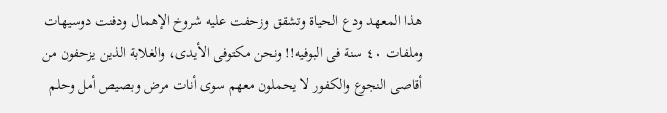هذا المعهد ودع الحياة وتشقق وزحفت عليه شروخ الإهمال ودفنت دوسيهات وملفات ٤٠ سنة فى البوفيه!! ونحن مكتوفى الأيدى، والغلابة الذين يزحفون من أقاصى النجوع والكفور لا يحملون معهم سوى أنات مرض وبصيص أمل وحلم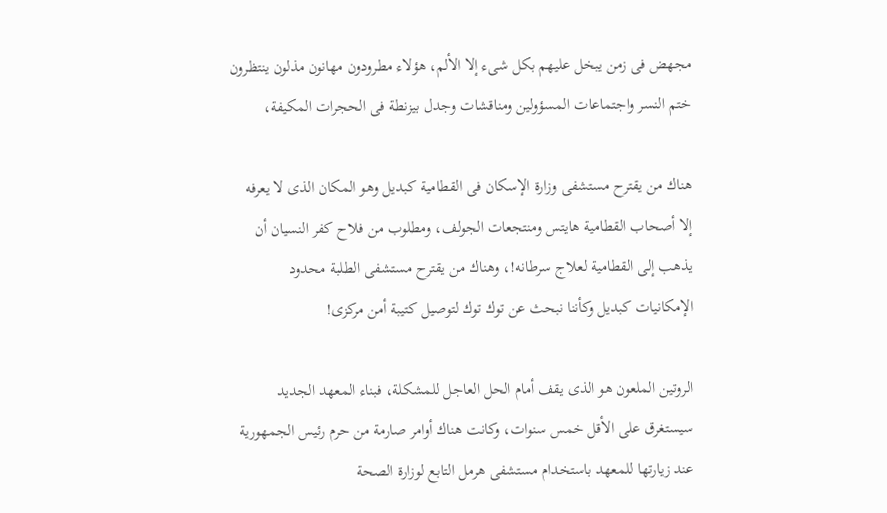مجهض فى زمن يبخل عليهم بكل شىء إلا الألم، هؤلاء مطرودون مهانون مذلون ينتظرون ختم النسر واجتماعات المسؤولين ومناقشات وجدل بيزنطة فى الحجرات المكيفة،

هناك من يقترح مستشفى وزارة الإسكان فى القطامية كبديل وهو المكان الذى لا يعرفه إلا أصحاب القطامية هايتس ومنتجعات الجولف، ومطلوب من فلاح كفر النسيان أن يذهب إلى القطامية لعلاج سرطانه!، وهناك من يقترح مستشفى الطلبة محدود الإمكانيات كبديل وكأننا نبحث عن توك توك لتوصيل كتيبة أمن مركزى!

الروتين الملعون هو الذى يقف أمام الحل العاجل للمشكلة، فبناء المعهد الجديد سيستغرق على الأقل خمس سنوات، وكانت هناك أوامر صارمة من حرم رئيس الجمهورية عند زيارتها للمعهد باستخدام مستشفى هرمل التابع لوزارة الصحة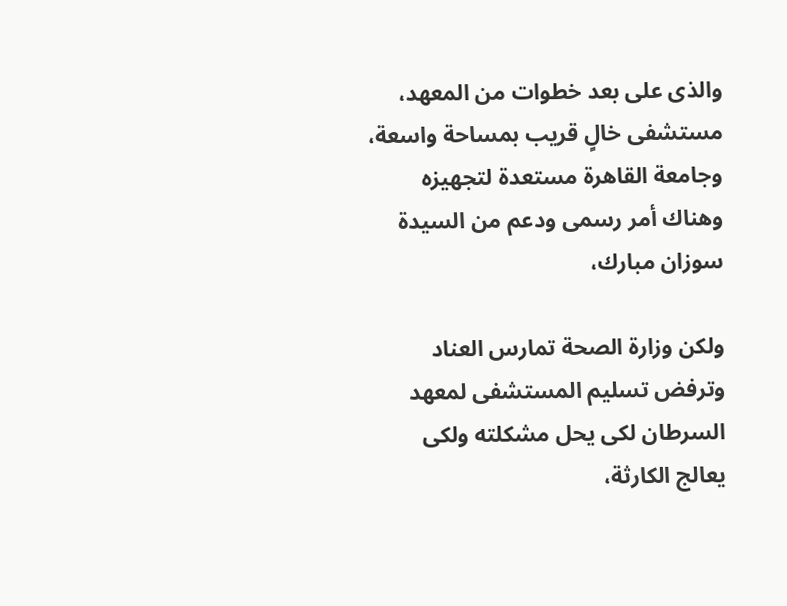والذى على بعد خطوات من المعهد، مستشفى خالٍ قريب بمساحة واسعة، وجامعة القاهرة مستعدة لتجهيزه وهناك أمر رسمى ودعم من السيدة سوزان مبارك،

ولكن وزارة الصحة تمارس العناد وترفض تسليم المستشفى لمعهد السرطان لكى يحل مشكلته ولكى يعالج الكارثة،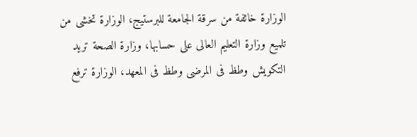الوزارة خائفة من سرقة الجامعة للبرستيج، الوزارة تخشى من تلميع وزارة التعليم العالى على حسابها، وزارة الصحة تريد التكويش وطظ فى المرضى وطظ فى المعهد، الوزارة ترفع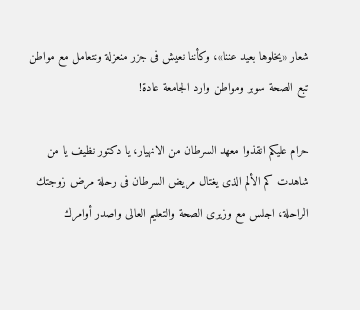شعار «يخلوها بعيد عننا»، وكأننا نعيش فى جزر منعزلة ونتعامل مع مواطن تبع الصحة سوبر ومواطن وارد الجامعة عادة!

حرام عليكم انقذوا معهد السرطان من الانهيار، يا دكتور نظيف يا من شاهدت كم الألم الذى يغتال مريض السرطان فى رحلة مرض زوجتك الراحلة، اجلس مع وزيرى الصحة والتعليم العالى واصدر أوامرك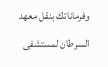وفرماناتك بنقل معهد السرطان لمستشفى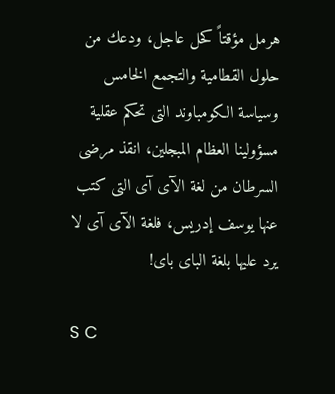هرمل مؤقتاً كحل عاجل، ودعك من حلول القطامية والتجمع الخامس وسياسة الكومباوند التى تحكم عقلية مسؤولينا العظام المبجلين، انقذ مرضى السرطان من لغة الآى آى التى كتب عنها يوسف إدريس، فلغة الآى آى لا يرد عليها بلغة الباى باى!

S C